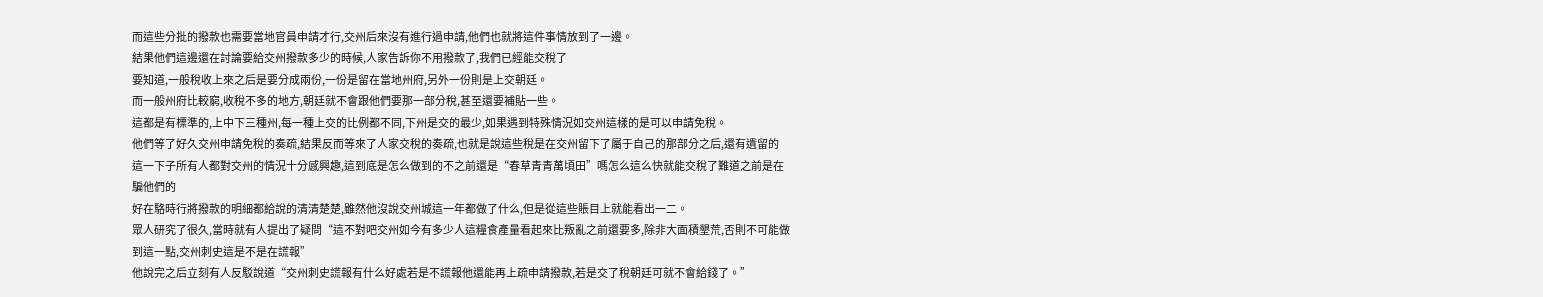而這些分批的撥款也需要當地官員申請才行,交州后來沒有進行過申請,他們也就將這件事情放到了一邊。
結果他們這邊還在討論要給交州撥款多少的時候,人家告訴你不用撥款了,我們已經能交稅了
要知道,一般稅收上來之后是要分成兩份,一份是留在當地州府,另外一份則是上交朝廷。
而一般州府比較窮,收稅不多的地方,朝廷就不會跟他們要那一部分稅,甚至還要補貼一些。
這都是有標準的,上中下三種州,每一種上交的比例都不同,下州是交的最少,如果遇到特殊情況如交州這樣的是可以申請免稅。
他們等了好久交州申請免稅的奏疏,結果反而等來了人家交稅的奏疏,也就是說這些稅是在交州留下了屬于自己的那部分之后,還有遺留的
這一下子所有人都對交州的情況十分感興趣,這到底是怎么做到的不之前還是“春草青青萬頃田”嗎怎么這么快就能交稅了難道之前是在騙他們的
好在駱時行將撥款的明細都給說的清清楚楚,雖然他沒說交州城這一年都做了什么,但是從這些賬目上就能看出一二。
眾人研究了很久,當時就有人提出了疑問“這不對吧交州如今有多少人這糧食產量看起來比叛亂之前還要多,除非大面積墾荒,否則不可能做到這一點,交州刺史這是不是在謊報”
他說完之后立刻有人反駁說道“交州刺史謊報有什么好處若是不謊報他還能再上疏申請撥款,若是交了稅朝廷可就不會給錢了。”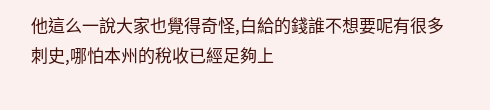他這么一說大家也覺得奇怪,白給的錢誰不想要呢有很多刺史,哪怕本州的稅收已經足夠上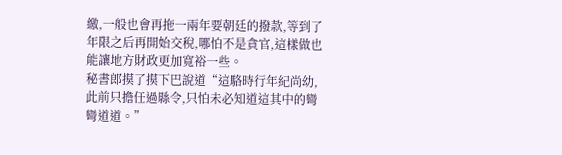繳,一般也會再拖一兩年要朝廷的撥款,等到了年限之后再開始交稅,哪怕不是貪官,這樣做也能讓地方財政更加寬裕一些。
秘書郎摸了摸下巴說道“這駱時行年紀尚幼,此前只擔任過縣令,只怕未必知道這其中的彎彎道道。”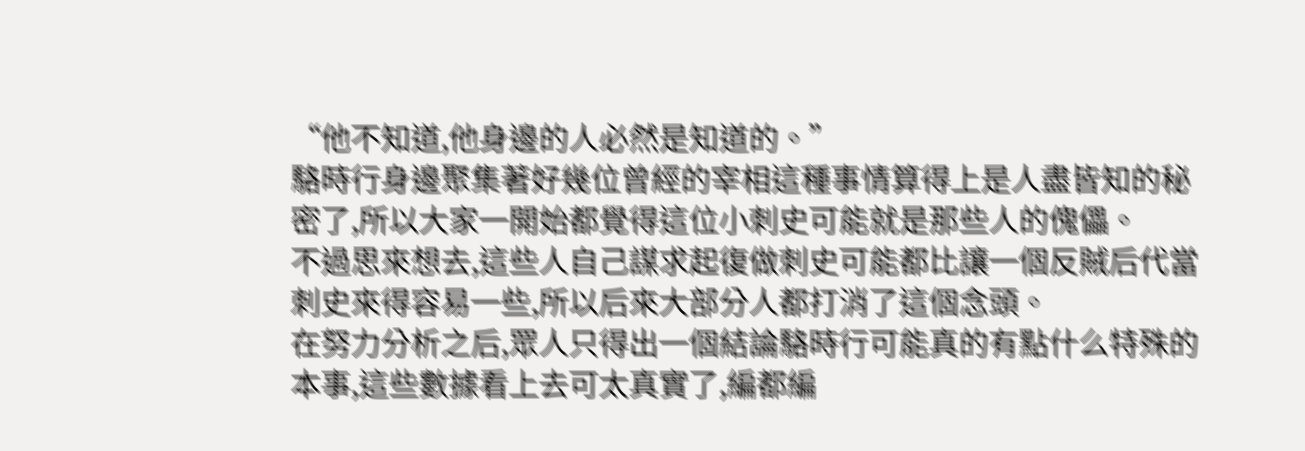“他不知道,他身邊的人必然是知道的。”
駱時行身邊聚集著好幾位曾經的宰相這種事情算得上是人盡皆知的秘密了,所以大家一開始都覺得這位小刺史可能就是那些人的傀儡。
不過思來想去,這些人自己謀求起復做刺史可能都比讓一個反賊后代當刺史來得容易一些,所以后來大部分人都打消了這個念頭。
在努力分析之后,眾人只得出一個結論駱時行可能真的有點什么特殊的本事,這些數據看上去可太真實了,編都編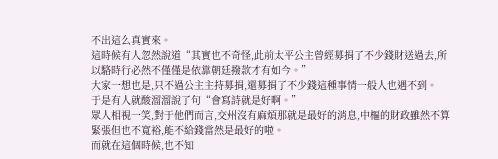不出這么真實來。
這時候有人忽然說道“其實也不奇怪,此前太平公主曾經募捐了不少錢財送過去,所以駱時行必然不僅僅是依靠朝廷撥款才有如今。”
大家一想也是,只不過公主主持募捐,還募捐了不少錢這種事情一般人也遇不到。
于是有人就酸溜溜說了句“會寫詩就是好啊。”
眾人相視一笑,對于他們而言,交州沒有麻煩那就是最好的消息,中樞的財政雖然不算緊張但也不寬裕,能不給錢當然是最好的啦。
而就在這個時候,也不知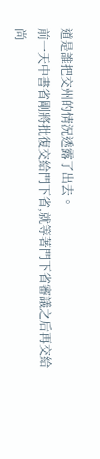道是誰把交州的情況透露了出去。
前一天中書省剛將批復交給門下省,就等著門下省審議之后再交給尚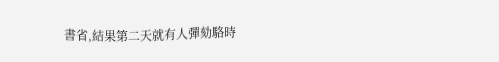書省,結果第二天就有人彈劾駱時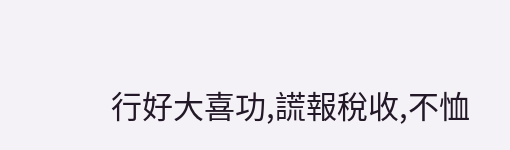行好大喜功,謊報稅收,不恤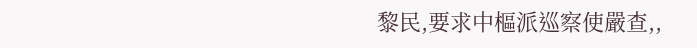黎民,要求中樞派巡察使嚴查,,